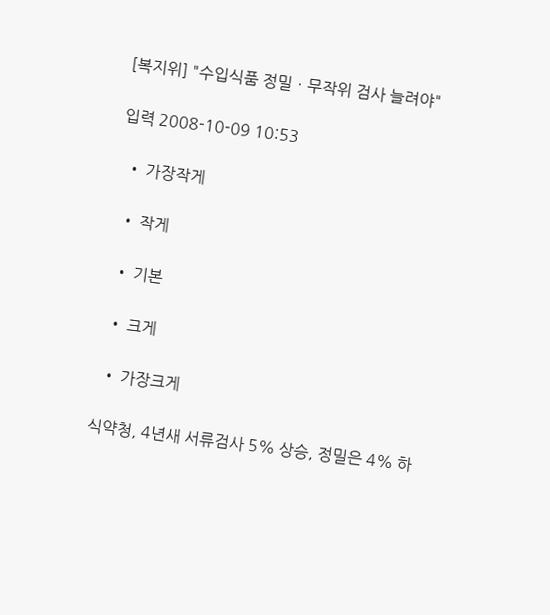[복지위] "수입식품 정밀ㆍ무작위 검사 늘려야"

입력 2008-10-09 10:53

  • 가장작게

  • 작게

  • 기본

  • 크게

  • 가장크게

식약청, 4년새 서류검사 5% 상승, 정밀은 4% 하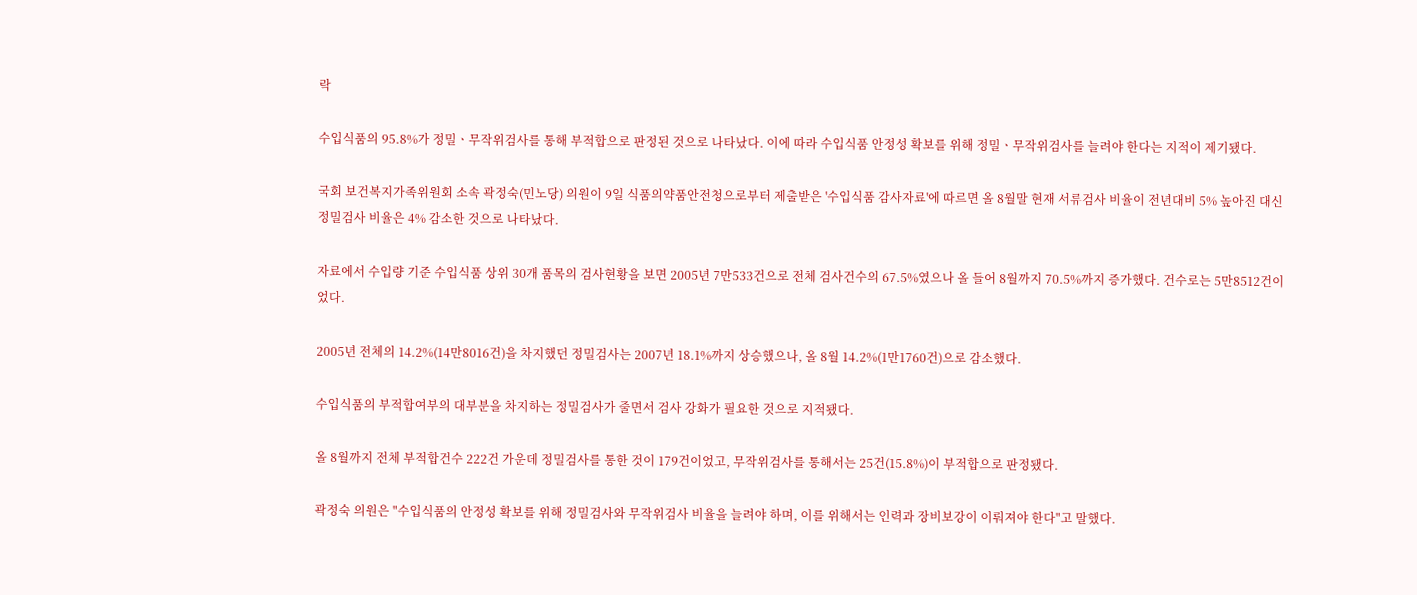락

수입식품의 95.8%가 정밀ㆍ무작위검사를 통해 부적합으로 판정된 것으로 나타났다. 이에 따라 수입식품 안정성 확보를 위해 정밀ㆍ무작위검사를 늘려야 한다는 지적이 제기됐다.

국회 보건복지가족위원회 소속 곽정숙(민노당) 의원이 9일 식품의약품안전청으로부터 제출받은 '수입식품 감사자료'에 따르면 올 8월말 현재 서류검사 비율이 전년대비 5% 높아진 대신 정밀검사 비율은 4% 감소한 것으로 나타났다.

자료에서 수입량 기준 수입식품 상위 30개 품목의 검사현황을 보면 2005년 7만533건으로 전체 검사건수의 67.5%였으나 올 들어 8월까지 70.5%까지 증가했다. 건수로는 5만8512건이었다.

2005년 전체의 14.2%(14만8016건)을 차지했던 정밀검사는 2007년 18.1%까지 상승했으나, 올 8월 14.2%(1만1760건)으로 감소했다.

수입식품의 부적합여부의 대부분을 차지하는 정밀검사가 줄면서 검사 강화가 필요한 것으로 지적됐다.

올 8월까지 전체 부적합건수 222건 가운데 정밀검사를 통한 것이 179건이었고, 무작위검사를 통해서는 25건(15.8%)이 부적합으로 판정됐다.

곽정숙 의원은 "수입식품의 안정성 확보를 위해 정밀검사와 무작위검사 비율을 늘려야 하며, 이를 위해서는 인력과 장비보강이 이뤄져야 한다"고 말했다.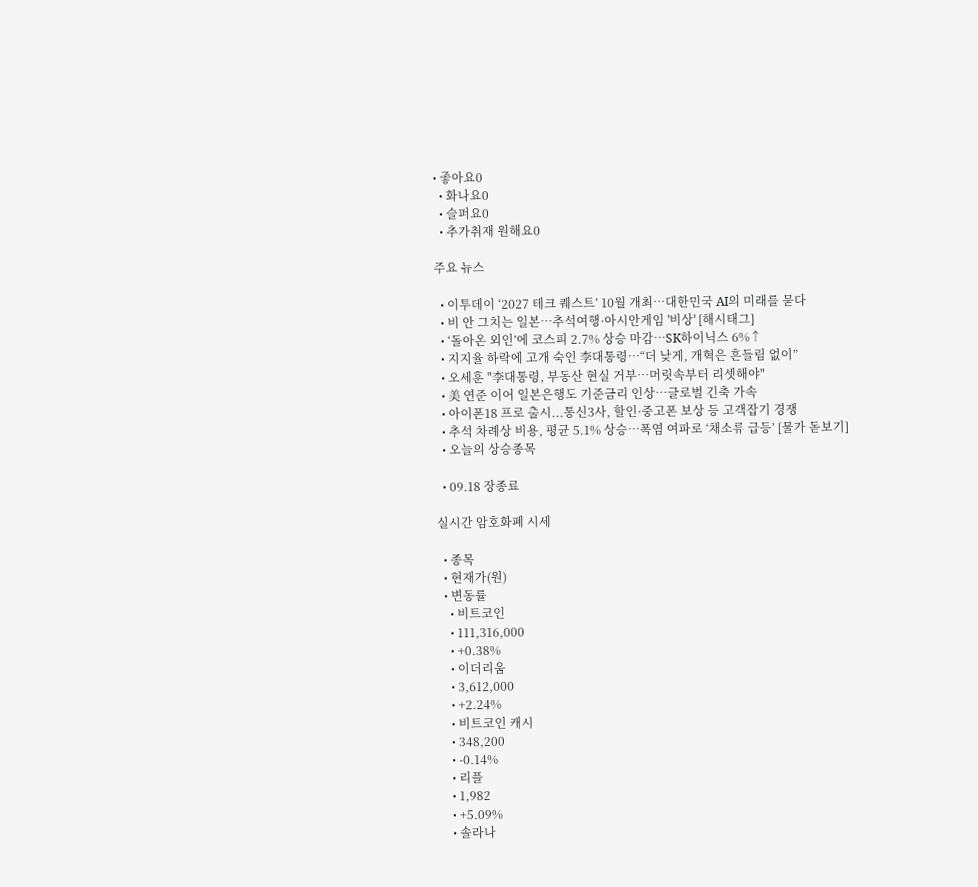• 좋아요0
  • 화나요0
  • 슬퍼요0
  • 추가취재 원해요0

주요 뉴스

  • 이투데이 ‘2027 테크 퀘스트’ 10월 개최⋯대한민국 AI의 미래를 묻다
  • 비 안 그치는 일본…추석여행·아시안게임 '비상' [해시태그]
  • ‘돌아온 외인’에 코스피 2.7% 상승 마감⋯SK하이닉스 6%↑
  • 지지율 하락에 고개 숙인 李대통령⋯“더 낮게, 개혁은 흔들림 없이”
  • 오세훈 "李대통령, 부동산 현실 거부⋯머릿속부터 리셋해야"
  • 美 연준 이어 일본은행도 기준금리 인상⋯글로벌 긴축 가속
  • 아이폰18 프로 출시...통신3사, 할인·중고폰 보상 등 고객잡기 경쟁
  • 추석 차례상 비용, 평균 5.1% 상승…폭염 여파로 ‘채소류 급등’ [물가 돋보기]
  • 오늘의 상승종목

  • 09.18 장종료

실시간 암호화폐 시세

  • 종목
  • 현재가(원)
  • 변동률
    • 비트코인
    • 111,316,000
    • +0.38%
    • 이더리움
    • 3,612,000
    • +2.24%
    • 비트코인 캐시
    • 348,200
    • -0.14%
    • 리플
    • 1,982
    • +5.09%
    • 솔라나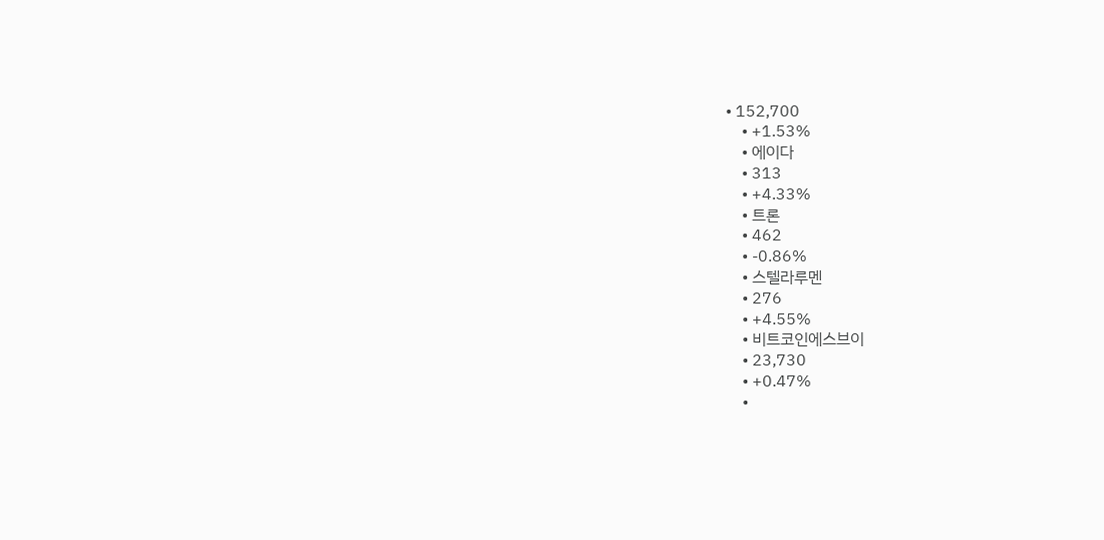• 152,700
    • +1.53%
    • 에이다
    • 313
    • +4.33%
    • 트론
    • 462
    • -0.86%
    • 스텔라루멘
    • 276
    • +4.55%
    • 비트코인에스브이
    • 23,730
    • +0.47%
    •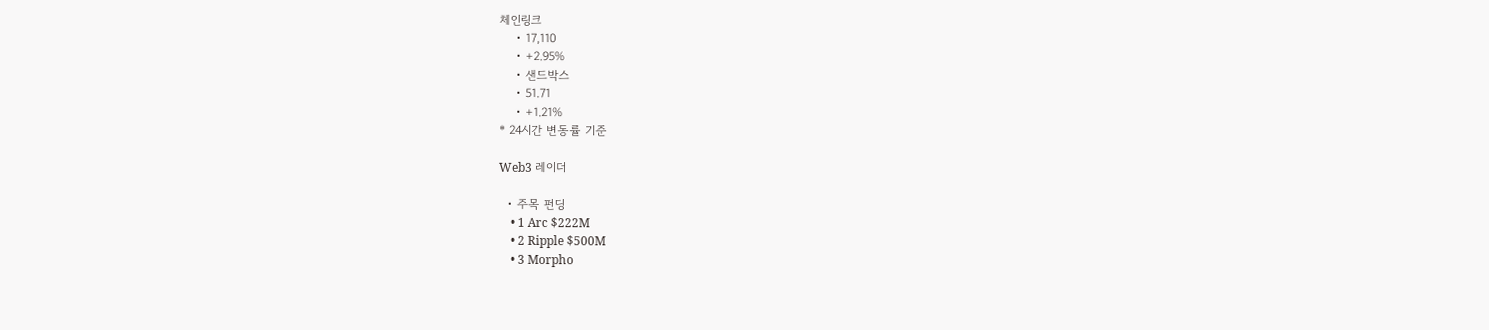체인링크
    • 17,110
    • +2.95%
    • 샌드박스
    • 51.71
    • +1.21%
* 24시간 변동률 기준

Web3 레이더

  • 주목 펀딩
    • 1 Arc $222M
    • 2 Ripple $500M
    • 3 Morpho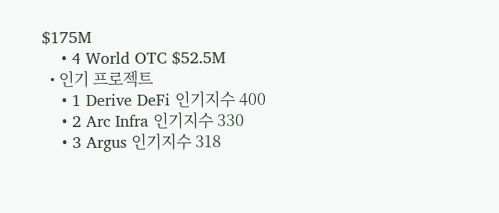$175M
    • 4 World OTC $52.5M
  • 인기 프로젝트
    • 1 Derive DeFi 인기지수 400
    • 2 Arc Infra 인기지수 330
    • 3 Argus 인기지수 318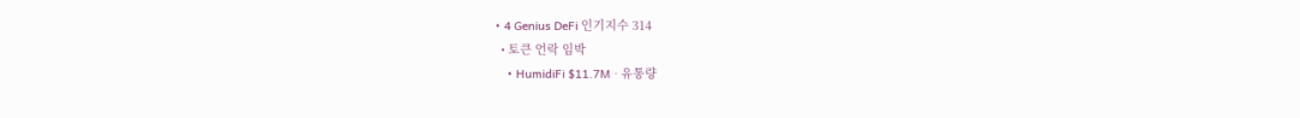• 4 Genius DeFi 인기지수 314
  • 토큰 언락 임박
    • HumidiFi $11.7M · 유통량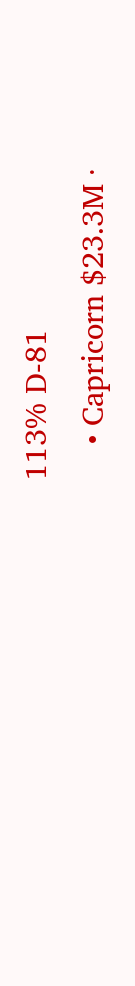113% D-81
    • Capricorn $23.3M ·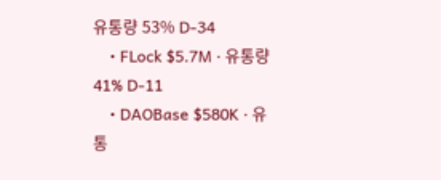유통량 53% D-34
    • FLock $5.7M · 유통량 41% D-11
    • DAOBase $580K · 유통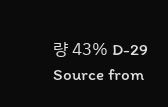량 43% D-29
Source from